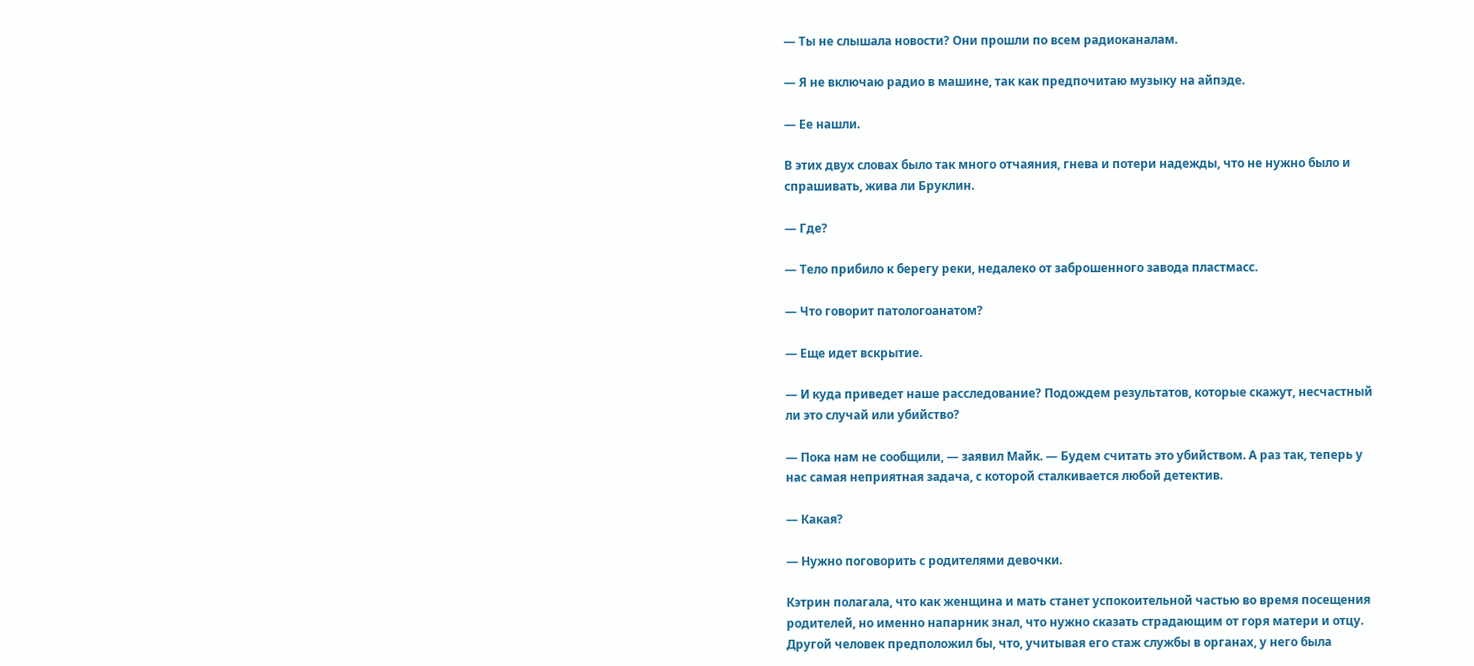— Ты не слышала новости? Они прошли по всем радиоканалам.

— Я не включаю радио в машине, так как предпочитаю музыку на айпэде.

— Ее нашли.

В этих двух словах было так много отчаяния, гнева и потери надежды, что не нужно было и спрашивать, жива ли Бруклин.

— Где?

— Тело прибило к берегу реки, недалеко от заброшенного завода пластмасс.

— Что говорит патологоанатом?

— Еще идет вскрытие.

— И куда приведет наше расследование? Подождем результатов, которые скажут, несчастный ли это случай или убийство?

— Пока нам не сообщили, — заявил Майк. — Будем считать это убийством. А раз так, теперь у нас самая неприятная задача, с которой сталкивается любой детектив.

— Какая?

— Нужно поговорить с родителями девочки.

Кэтрин полагала, что как женщина и мать станет успокоительной частью во время посещения родителей, но именно напарник знал, что нужно сказать страдающим от горя матери и отцу. Другой человек предположил бы, что, учитывая его стаж службы в органах, у него была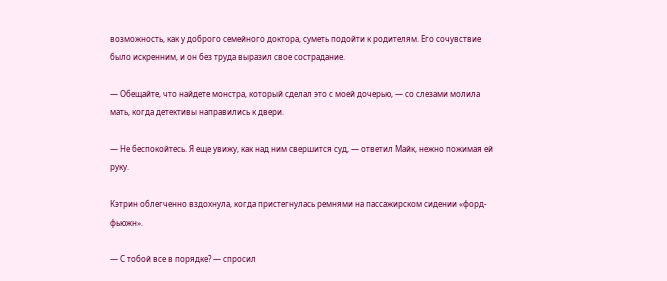возможность, как у доброго семейного доктора, суметь подойти к родителям. Его сочувствие было искренним, и он без труда выразил свое сострадание.

— Обещайте, что найдете монстра, который сделал это с моей дочерью, — со слезами молила мать, когда детективы направились к двери.

— Не беспокойтесь. Я еще увижу, как над ним свершится суд, — ответил Майк, нежно пожимая ей руку.

Кэтрин облегченно вздохнула, когда пристегнулась ремнями на пассажирском сидении «форд-фьюжн».

— С тобой все в порядке? — спросил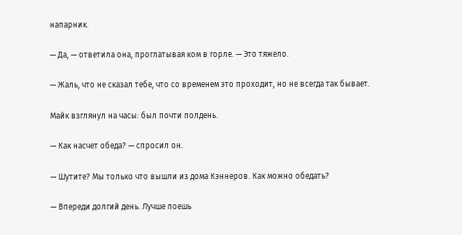напарник.

— Да, — ответила она, проглатывая ком в горле. — Это тяжело.

— Жаль, что не сказал тебе, что со временем это проходит, но не всегда так бывает.

Майк взглянул на часы: был почти полдень.

— Как насчет обеда? — спросил он.

— Шутите? Мы только что вышли из дома Кэннеров. Как можно обедать?

— Впереди долгий день. Лучше поешь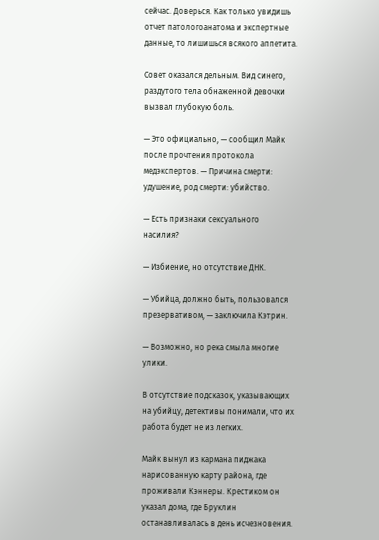сейчас. Доверься. Как только увидишь отчет патологоанатома и экспертные данные, то лишишься всякого аппетита.

Совет оказался дельным. Вид синего, раздутого тела обнаженной девочки вызвал глубокую боль.

— Это официально, — сообщил Майк после прочтения протокола медэкспертов. — Причина смерти: удушение, род смерти: убийство.

— Есть признаки сексуального насилия?

— Избиение, но отсутствие ДНК.

— Убийца, должно быть, пользовался презервативом, — заключила Кэтрин.

— Возможно, но река смыла многие улики.

В отсутствие подсказок, указывающих на убийцу, детективы понимали, что их работа будет не из легких.

Майк вынул из кармана пиджака нарисованную карту района, где проживали Кэннеры. Крестиком он указал дома, где Бруклин останавливалась в день исчезновения.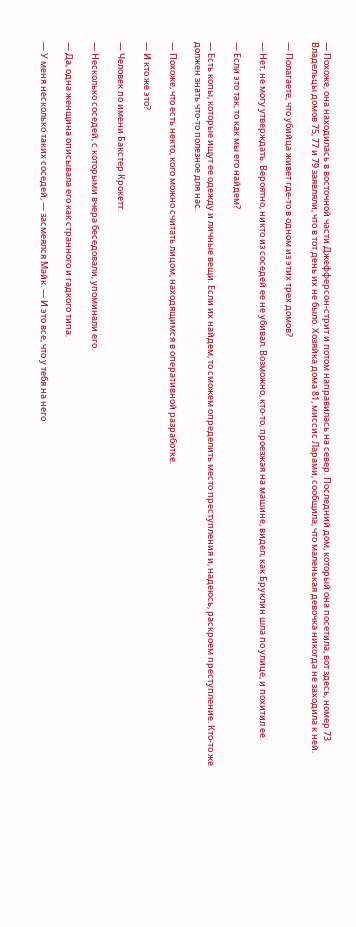— Похоже, она находилась в восточной части Джефферсон-стрит и потом направилась на север. Последний дом, который она посетила, вот здесь, номер 73. Владельцы домов 75, 77 и 79 заявляли, что в тот день их не было. Хозяйка дома 81, миссис Ларами, сообщила, что маленькая девочка никогда не заходила к ней.

— Полагаете, что убийца живет где-то в одном из этих трех домов?

— Нет, не могу утверждать. Вероятно, никто из соседей ее не убивал. Возможно, кто-то, проезжая на машине, видел, как Бруклин шла по улице, и похитил ее.

— Если это так, то как мы его найдем?

— Есть копы, которые ищут ее одежду и личные вещи. Если их найдем, то сможем определить место преступления и, надеюсь, раскроем преступление. Кто-то же должен знать что-то полезное для нас.

— Похоже, что есть некто, кого можно считать лицом, находящимся в оперативной разработке.

— И кто же это?

— Человек по имени Бакстер Крокетт.

— Несколько соседей, с которыми вчера беседовали, упоминали его.

— Да, одна женщина описывала его как странного и гадкого типа.

— У меня несколько таких соседей, — засмеялся Майк. — И это все, что у тебя на него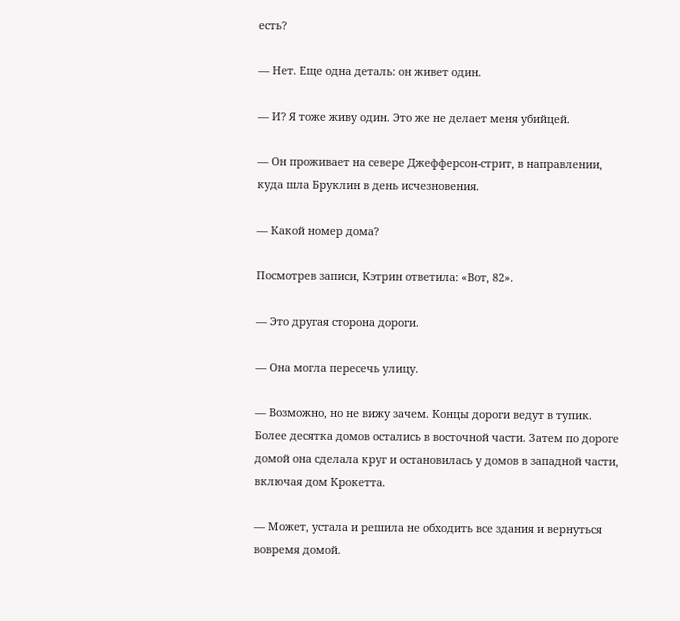есть?

— Нет. Еще одна деталь: он живет один.

— И? Я тоже живу один. Это же не делает меня убийцей.

— Он проживает на севере Джефферсон-стрит, в направлении, куда шла Бруклин в день исчезновения.

— Какой номер дома?

Посмотрев записи, Кэтрин ответила: «Вот, 82».

— Это другая сторона дороги.

— Она могла пересечь улицу.

— Возможно, но не вижу зачем. Концы дороги ведут в тупик. Более десятка домов остались в восточной части. Затем по дороге домой она сделала круг и остановилась у домов в западной части, включая дом Крокетта.

— Может, устала и решила не обходить все здания и вернуться вовремя домой.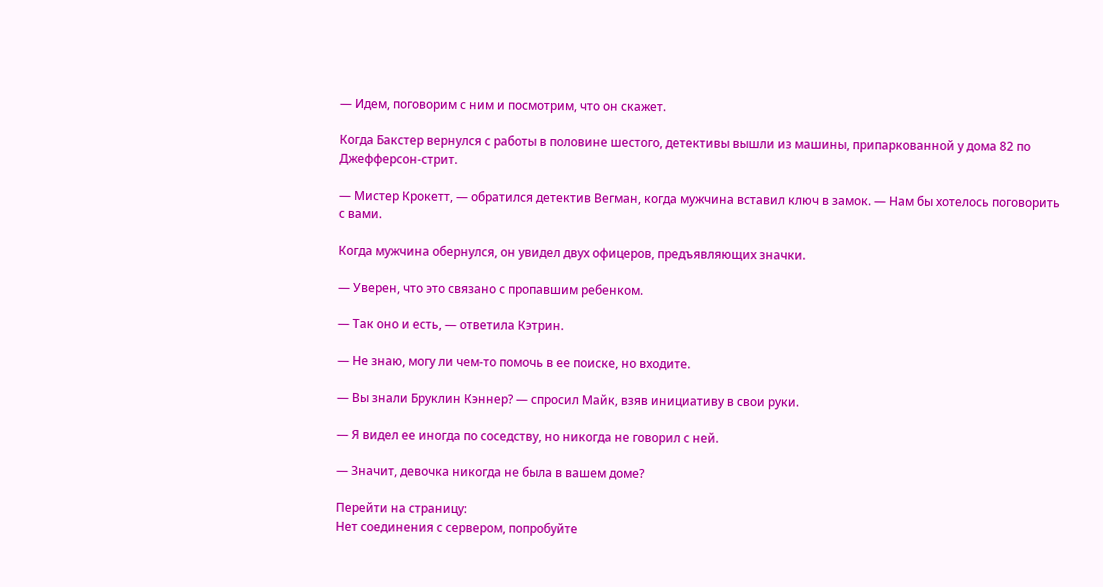— Идем, поговорим с ним и посмотрим, что он скажет.

Когда Бакстер вернулся с работы в половине шестого, детективы вышли из машины, припаркованной у дома 82 по Джефферсон-стрит.

— Мистер Крокетт, — обратился детектив Вегман, когда мужчина вставил ключ в замок. — Нам бы хотелось поговорить с вами.

Когда мужчина обернулся, он увидел двух офицеров, предъявляющих значки.

— Уверен, что это связано с пропавшим ребенком.

— Так оно и есть, — ответила Кэтрин.

— Не знаю, могу ли чем-то помочь в ее поиске, но входите.

— Вы знали Бруклин Кэннер? — спросил Майк, взяв инициативу в свои руки.

— Я видел ее иногда по соседству, но никогда не говорил с ней.

— Значит, девочка никогда не была в вашем доме?

Перейти на страницу:
Нет соединения с сервером, попробуйте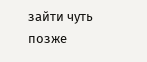зайти чуть позже